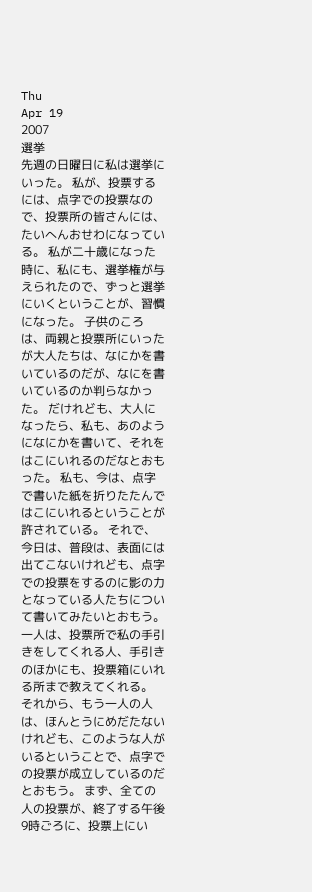Thu
Apr 19
2007
選挙
先週の日曜日に私は選挙にいった。 私が、投票するには、点字での投票なので、投票所の皆さんには、たいへんおせわになっている。 私が二十歳になった時に、私にも、選挙権が与えられたので、ずっと選挙にいくということが、習慣になった。 子供のころは、両親と投票所にいったが大人たちは、なにかを書いているのだが、なにを書いているのか判らなかった。 だけれども、大人になったら、私も、あのようになにかを書いて、それをはこにいれるのだなとおもった。 私も、今は、点字で書いた紙を折りたたんではこにいれるということが許されている。 それで、今日は、普段は、表面には出てこないけれども、点字での投票をするのに影の力となっている人たちについて書いてみたいとおもう。 一人は、投票所で私の手引きをしてくれる人、手引きのほかにも、投票箱にいれる所まで教えてくれる。 それから、もう一人の人は、ほんとうにめだたないけれども、このような人がいるということで、点字での投票が成立しているのだとおもう。 まず、全ての人の投票が、終了する午後9時ごろに、投票上にい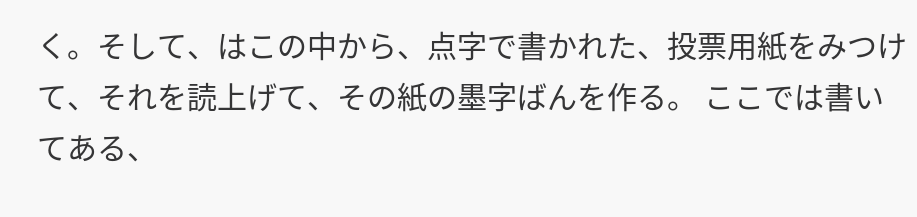く。そして、はこの中から、点字で書かれた、投票用紙をみつけて、それを読上げて、その紙の墨字ばんを作る。 ここでは書いてある、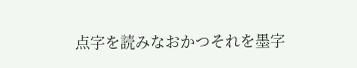点字を読みなおかつそれを墨字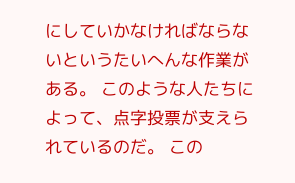にしていかなければならないというたいへんな作業がある。 このような人たちによって、点字投票が支えられているのだ。 この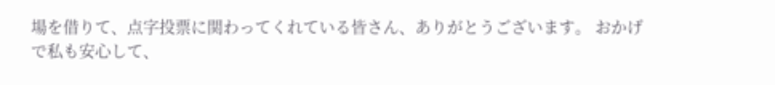場を借りて、点字投票に関わってくれている皆さん、ありがとうございます。 おかげで私も安心して、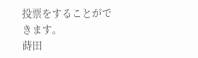投票をすることができます。
蒔田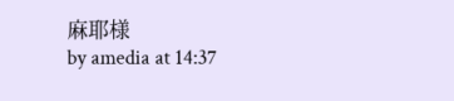麻耶様
by amedia at 14:37